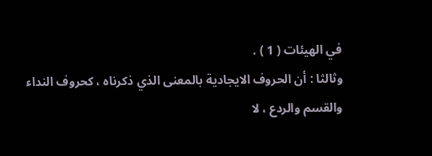في الهيئات ( 1 ) .
وثالثا : أن الحروف الايجادية بالمعنى الذي ذكرناه ، كحروف النداء
والقسم والردع ، لا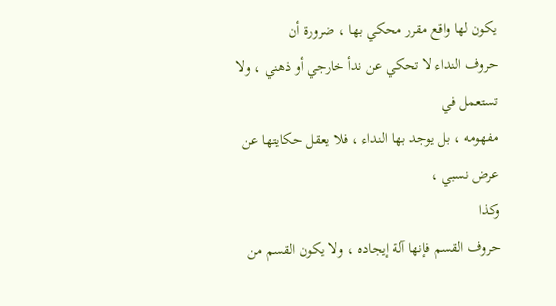يكون لها واقع مقرر محكي بها ، ضرورة أن
حروف النداء لا تحكي عن ندأ خارجي أو ذهني ، ولا تستعمل في
مفهومه ، بل يوجد بها النداء ، فلا يعقل حكايتها عن عرض نسبي ،
وكذا
حروف القسم فإنها آلة إيجاده ، ولا يكون القسم من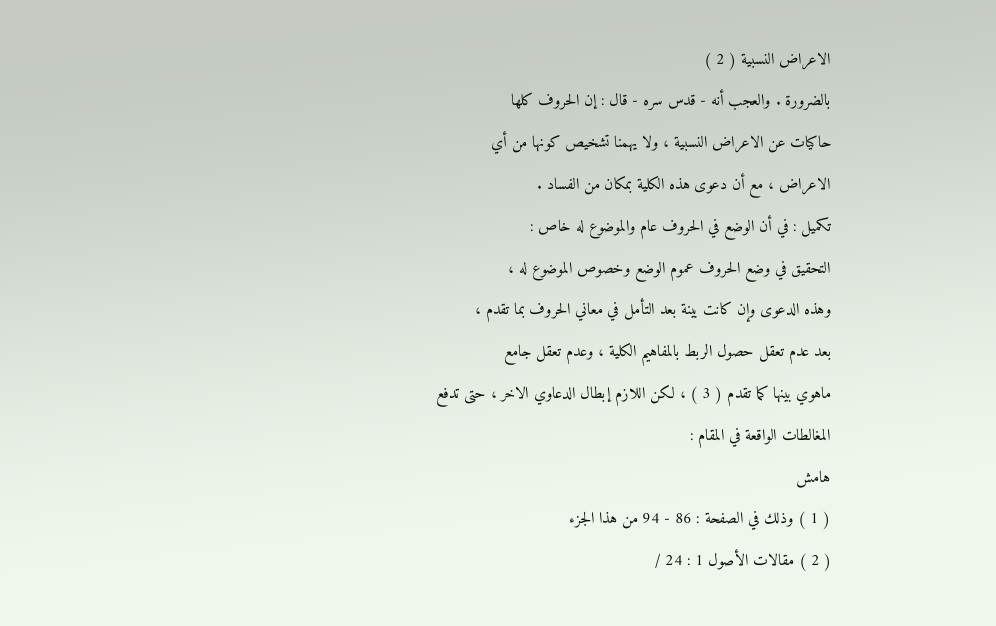الاعراض النسبية ( 2 )
بالضرورة . والعجب أنه - قدس سره - قال : إن الحروف كلها
حاكيات عن الاعراض النسبية ، ولا يهمنا تشخيص كونها من أي
الاعراض ، مع أن دعوى هذه الكلية بمكان من الفساد .
تكميل : في أن الوضع في الحروف عام والموضوع له خاص :
التحقيق في وضع الحروف عموم الوضع وخصوص الموضوع له ،
وهذه الدعوى وإن كانت بينة بعد التأمل في معاني الحروف بما تقدم ،
بعد عدم تعقل حصول الربط بالمفاهيم الكلية ، وعدم تعقل جامع
ماهوي بينها كما تقدم ( 3 ) ، لكن اللازم إبطال الدعاوي الاخر ، حتى تدفع
المغالطات الواقعة في المقام :
هامش
( 1 ) وذلك في الصفحة : 86 - 94 من هذا الجزء
( 2 ) مقالات الأصول 1 : 24 /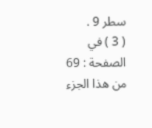سطر 9 .
( 3 ) في الصفحة : 69 من هذا الجزء